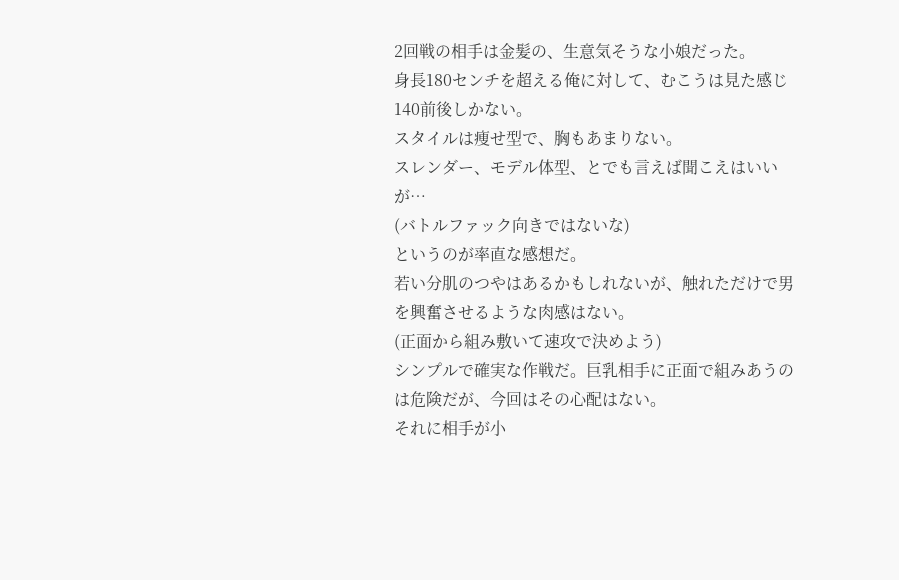2回戦の相手は金髪の、生意気そうな小娘だった。
身長180センチを超える俺に対して、むこうは見た感じ140前後しかない。
スタイルは痩せ型で、胸もあまりない。
スレンダー、モデル体型、とでも言えば聞こえはいいが…
(バトルファック向きではないな)
というのが率直な感想だ。
若い分肌のつやはあるかもしれないが、触れただけで男を興奮させるような肉感はない。
(正面から組み敷いて速攻で決めよう)
シンプルで確実な作戦だ。巨乳相手に正面で組みあうのは危険だが、今回はその心配はない。
それに相手が小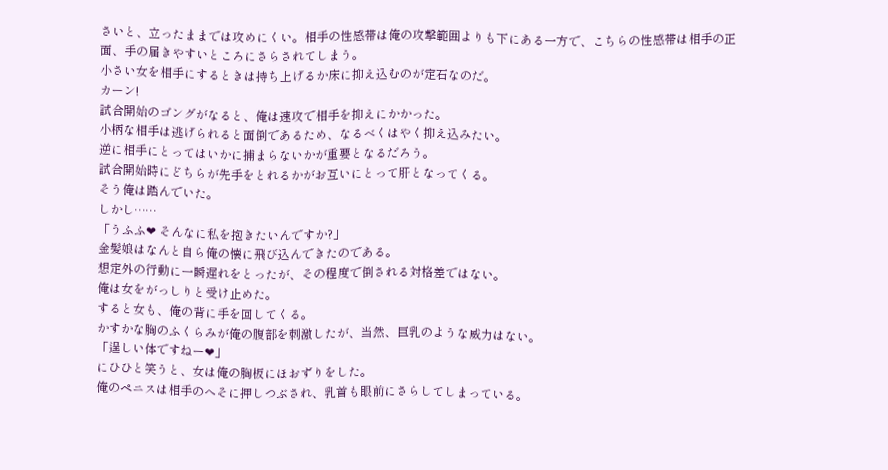さいと、立ったままでは攻めにくい。相手の性感帯は俺の攻撃範囲よりも下にある一方で、こちらの性感帯は相手の正面、手の届きやすいところにさらされてしまう。
小さい女を相手にするときは持ち上げるか床に抑え込むのが定石なのだ。
カーン!
試合開始のゴングがなると、俺は速攻で相手を抑えにかかった。
小柄な相手は逃げられると面倒であるため、なるべくはやく抑え込みたい。
逆に相手にとってはいかに捕まらないかが重要となるだろう。
試合開始時にどちらが先手をとれるかがお互いにとって肝となってくる。
そう俺は踏んでいた。
しかし……
「うふふ❤ そんなに私を抱きたいんですか?」
金髪娘はなんと自ら俺の懐に飛び込んできたのである。
想定外の行動に一瞬遅れをとったが、その程度で倒される対格差ではない。
俺は女をがっしりと受け止めた。
すると女も、俺の背に手を回してくる。
かすかな胸のふくらみが俺の腹部を刺激したが、当然、巨乳のような威力はない。
「逞しい体ですねー❤」
にひひと笑うと、女は俺の胸板にほおずりをした。
俺のペニスは相手のへそに押しつぶされ、乳首も眼前にさらしてしまっている。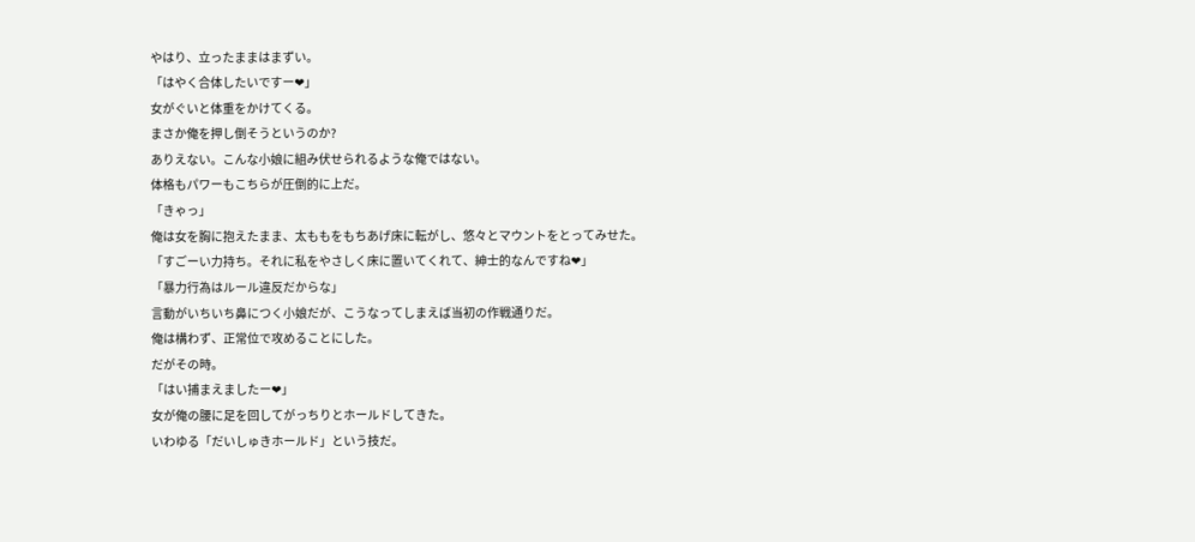やはり、立ったままはまずい。
「はやく合体したいですー❤」
女がぐいと体重をかけてくる。
まさか俺を押し倒そうというのか?
ありえない。こんな小娘に組み伏せられるような俺ではない。
体格もパワーもこちらが圧倒的に上だ。
「きゃっ」
俺は女を胸に抱えたまま、太ももをもちあげ床に転がし、悠々とマウントをとってみせた。
「すごーい力持ち。それに私をやさしく床に置いてくれて、紳士的なんですね❤」
「暴力行為はルール違反だからな」
言動がいちいち鼻につく小娘だが、こうなってしまえば当初の作戦通りだ。
俺は構わず、正常位で攻めることにした。
だがその時。
「はい捕まえましたー❤」
女が俺の腰に足を回してがっちりとホールドしてきた。
いわゆる「だいしゅきホールド」という技だ。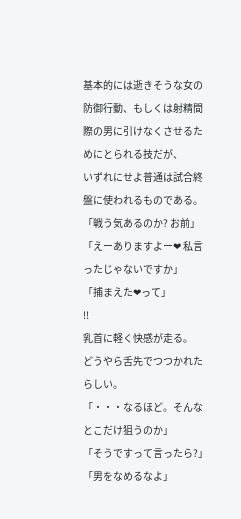基本的には逝きそうな女の防御行動、もしくは射精間際の男に引けなくさせるためにとられる技だが、
いずれにせよ普通は試合終盤に使われるものである。
「戦う気あるのか? お前」
「えーありますよー❤ 私言ったじゃないですか」
「捕まえた❤って」
!!
乳首に軽く快感が走る。
どうやら舌先でつつかれたらしい。
「・・・なるほど。そんなとこだけ狙うのか」
「そうですって言ったら?」
「男をなめるなよ」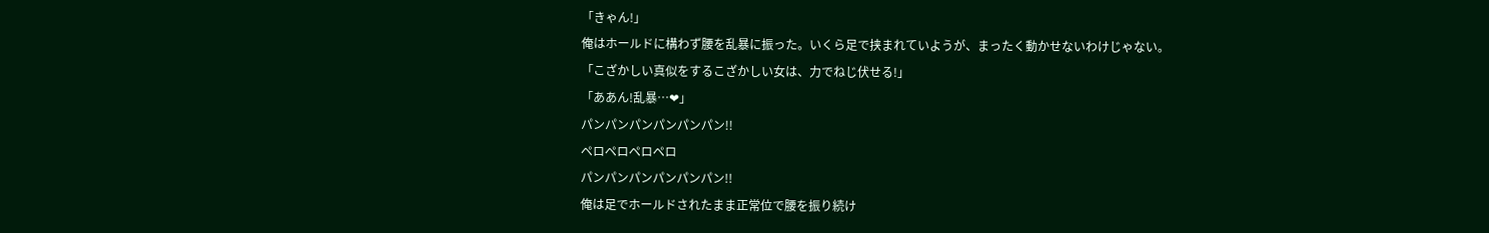「きゃん!」
俺はホールドに構わず腰を乱暴に振った。いくら足で挟まれていようが、まったく動かせないわけじゃない。
「こざかしい真似をするこざかしい女は、力でねじ伏せる!」
「ああん!乱暴…❤」
パンパンパンパンパンパン!!
ペロペロペロペロ
パンパンパンパンパンパン!!
俺は足でホールドされたまま正常位で腰を振り続け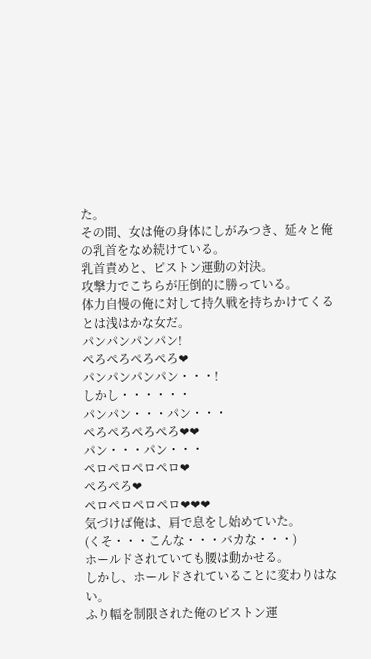た。
その間、女は俺の身体にしがみつき、延々と俺の乳首をなめ続けている。
乳首責めと、ピストン運動の対決。
攻撃力でこちらが圧倒的に勝っている。
体力自慢の俺に対して持久戦を持ちかけてくるとは浅はかな女だ。
パンパンパンパン!
ぺろぺろぺろぺろ❤
パンパンパンパン・・・!
しかし・・・・・・
パンパン・・・パン・・・
ぺろぺろぺろぺろ❤❤
パン・・・パン・・・
ペロペロペロペロ❤
ぺろぺろ❤
ペロペロペロペロ❤❤❤
気づけば俺は、肩で息をし始めていた。
(くそ・・・こんな・・・バカな・・・)
ホールドされていても腰は動かせる。
しかし、ホールドされていることに変わりはない。
ふり幅を制限された俺のピストン運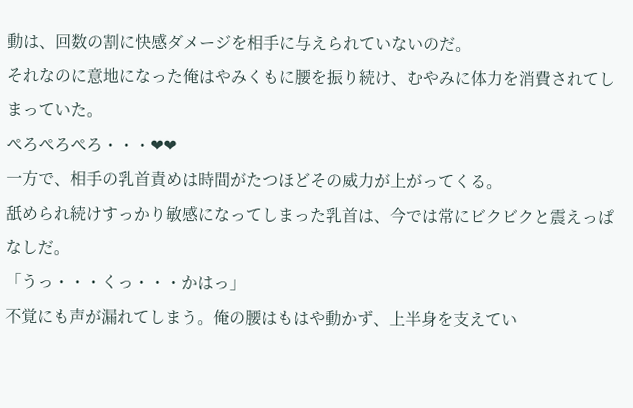動は、回数の割に快感ダメージを相手に与えられていないのだ。
それなのに意地になった俺はやみくもに腰を振り続け、むやみに体力を消費されてしまっていた。
ぺろぺろぺろ・・・❤❤
一方で、相手の乳首責めは時間がたつほどその威力が上がってくる。
舐められ続けすっかり敏感になってしまった乳首は、今では常にビクビクと震えっぱなしだ。
「うっ・・・くっ・・・かはっ」
不覚にも声が漏れてしまう。俺の腰はもはや動かず、上半身を支えてい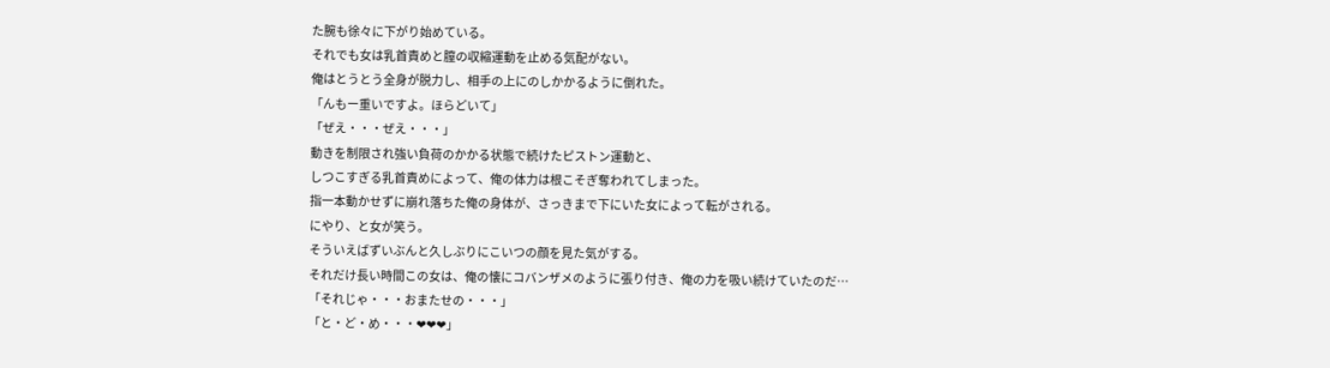た腕も徐々に下がり始めている。
それでも女は乳首責めと膣の収縮運動を止める気配がない。
俺はとうとう全身が脱力し、相手の上にのしかかるように倒れた。
「んもー重いですよ。ほらどいて」
「ぜえ・・・ぜえ・・・」
動きを制限され強い負荷のかかる状態で続けたピストン運動と、
しつこすぎる乳首責めによって、俺の体力は根こそぎ奪われてしまった。
指一本動かせずに崩れ落ちた俺の身体が、さっきまで下にいた女によって転がされる。
にやり、と女が笑う。
そういえばずいぶんと久しぶりにこいつの顔を見た気がする。
それだけ長い時間この女は、俺の懐にコバンザメのように張り付き、俺の力を吸い続けていたのだ…
「それじゃ・・・おまたせの・・・」
「と・ど・め・・・❤❤❤」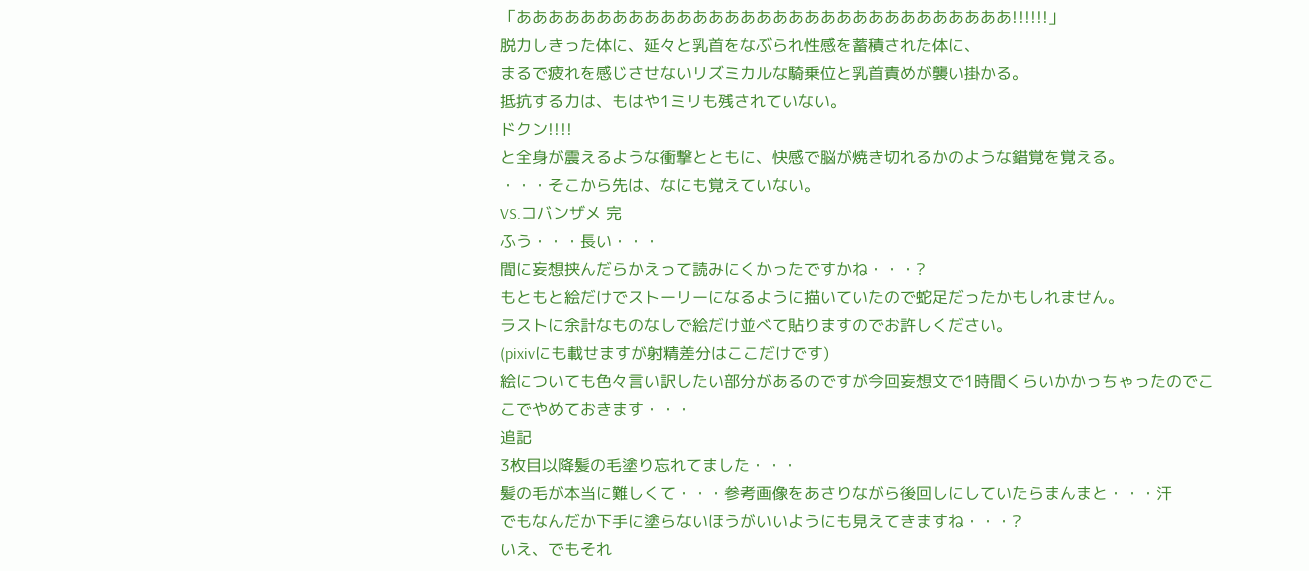「あああああああああああああああああああああああああああああああ!!!!!!」
脱力しきった体に、延々と乳首をなぶられ性感を蓄積された体に、
まるで疲れを感じさせないリズミカルな騎乗位と乳首責めが襲い掛かる。
抵抗する力は、もはや1ミリも残されていない。
ドクン!!!!
と全身が震えるような衝撃とともに、快感で脳が焼き切れるかのような錯覚を覚える。
・・・そこから先は、なにも覚えていない。
VS.コバンザメ 完
ふう・・・長い・・・
間に妄想挟んだらかえって読みにくかったですかね・・・?
もともと絵だけでストーリーになるように描いていたので蛇足だったかもしれません。
ラストに余計なものなしで絵だけ並べて貼りますのでお許しください。
(pixivにも載せますが射精差分はここだけです)
絵についても色々言い訳したい部分があるのですが今回妄想文で1時間くらいかかっちゃったのでここでやめておきます・・・
追記
3枚目以降髪の毛塗り忘れてました・・・
髪の毛が本当に難しくて・・・参考画像をあさりながら後回しにしていたらまんまと・・・汗
でもなんだか下手に塗らないほうがいいようにも見えてきますね・・・?
いえ、でもそれ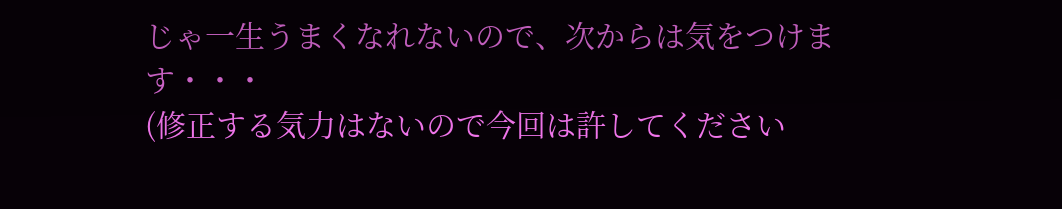じゃ一生うまくなれないので、次からは気をつけます・・・
(修正する気力はないので今回は許してください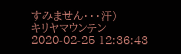すみません・・・汗)
キリヤマウンテン
2020-02-25 12:36:43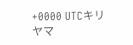+0000 UTCキリヤマ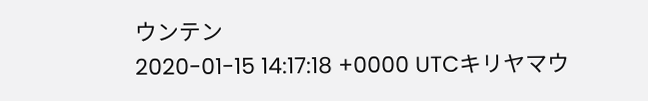ウンテン
2020-01-15 14:17:18 +0000 UTCキリヤマウ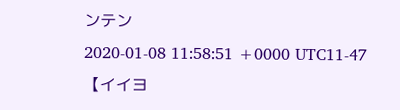ンテン
2020-01-08 11:58:51 +0000 UTC11-47【イイヨ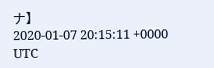ナ】
2020-01-07 20:15:11 +0000 UTC